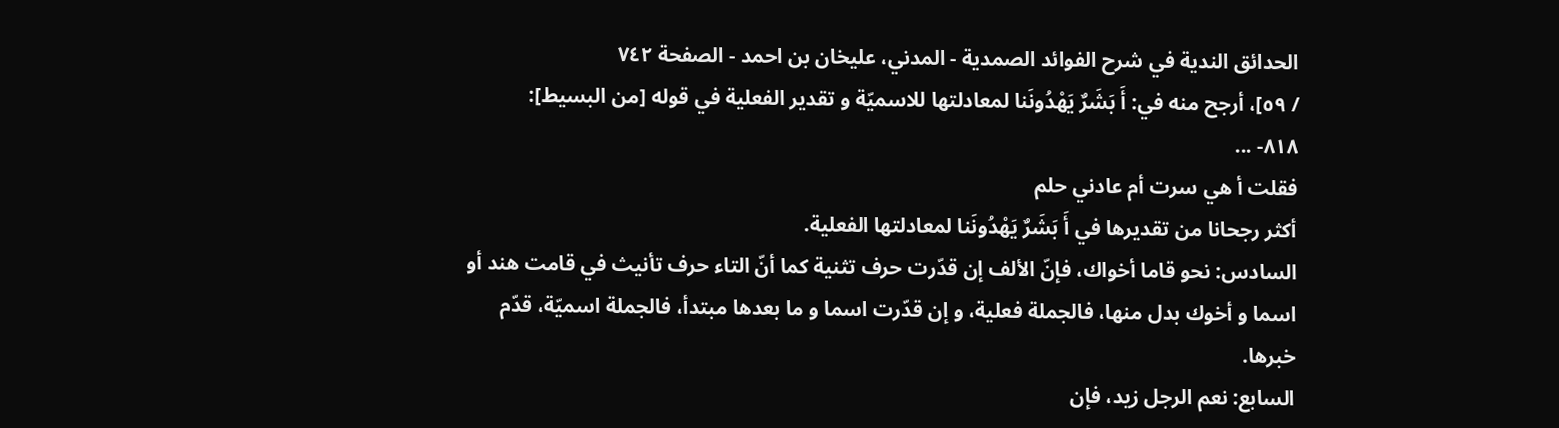الحدائق الندية في شرح الفوائد الصمدية - المدني، عليخان بن احمد - الصفحة ٧٤٢
/ ٥٩]، أرجح منه في: أَ بَشَرٌ يَهْدُونَنا لمعادلتها للاسميّة و تقدير الفعلية في قوله [من البسيط]:
٨١٨- ...
فقلت أ هي سرت أم عادني حلم
أكثر رجحانا من تقديرها في أَ بَشَرٌ يَهْدُونَنا لمعادلتها الفعلية.
السادس: نحو قاما أخواك، فإنّ الألف إن قدّرت حرف تثنية كما أنّ التاء حرف تأنيث في قامت هند أو اسما و أخوك بدل منها، فالجملة فعلية، و إن قدّرت اسما و ما بعدها مبتدأ، فالجملة اسميّة، قدّم خبرها.
السابع: نعم الرجل زيد، فإن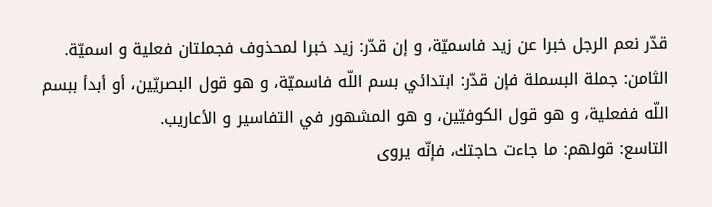قدّر نعم الرجل خبرا عن زيد فاسميّة، و إن قدّر: زيد خبرا لمحذوف فجملتان فعلية و اسميّة.
الثامن: جملة البسملة فإن قدّر: ابتدائي بسم اللّه فاسميّة، و هو قول البصريّين، أو أبدأ ببسم اللّه ففعلية، و هو قول الكوفيّين، و هو المشهور في التفاسير و الأعاريب.
التاسع: قولهم: ما جاءت حاجتك، فإنّه يروى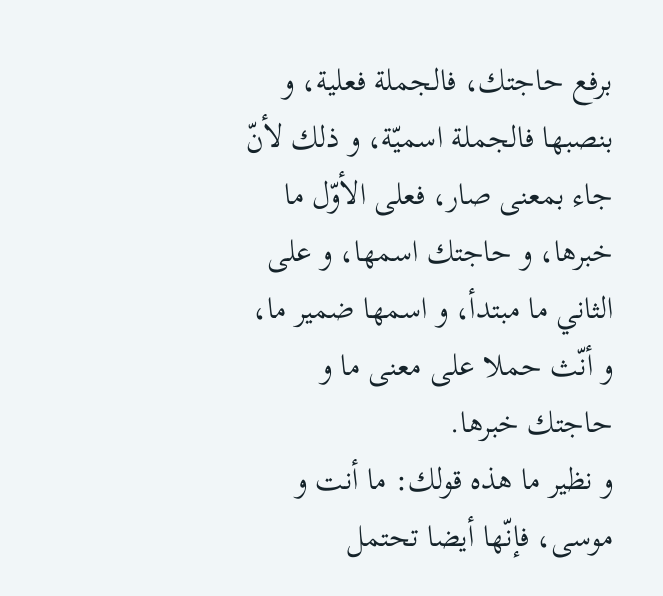برفع حاجتك، فالجملة فعلية، و بنصبها فالجملة اسميّة، و ذلك لأنّ جاء بمعنى صار، فعلى الأوّل ما خبرها، و حاجتك اسمها، و على الثاني ما مبتدأ، و اسمها ضمير ما، و أنّث حملا على معنى ما و حاجتك خبرها.
و نظير ما هذه قولك: ما أنت و موسى، فإنّها أيضا تحتمل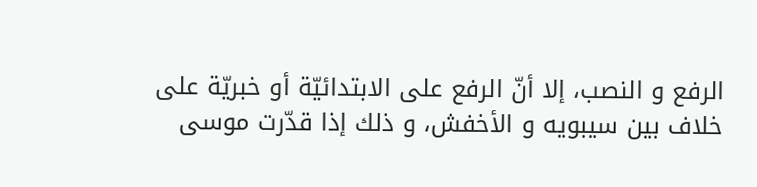الرفع و النصب، إلا أنّ الرفع على الابتدائيّة أو خبريّة على خلاف بين سيبويه و الأخفش، و ذلك إذا قدّرت موسى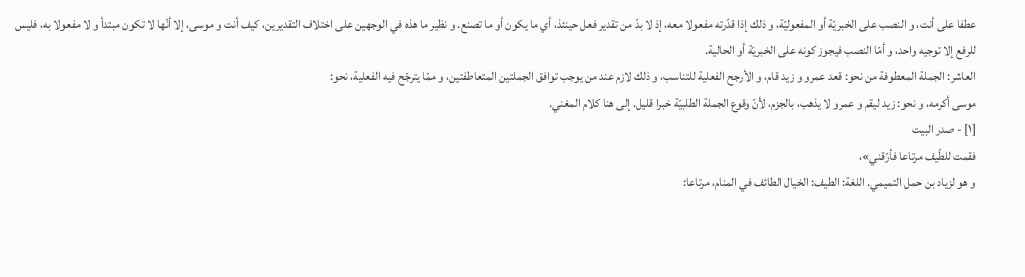عطفا على أنت، و النصب على الخبريّة أو المفعوليّة، و ذلك إذا قدّرته مفعولا معه، إذ لا بدّ من تقدير فعل حينئذ، أي ما يكون أو ما تصنع. و نظير ما هذه في الوجهين على اختلاف التقديرين، كيف أنت و موسى، إلا أنّها لا تكون مبتدأ و لا مفعولا به، فليس للرفع إلا توجيه واحد، و أمّا النصب فيجوز كونه على الخبريّة أو الحالية.
العاشر: الجملة المعطوفة من نحو: قعد عمرو و زيد قام، و الأرجح الفعلية للتناسب، و ذلك لازم عند من يوجب توافق الجملتين المتعاطفتين، و ممّا يترجّح فيه الفعلية، نحو:
موسى أكرمه، و نحو: زيد ليقم و عمرو لا يذهب، بالجزم، لأنّ وقوع الجملة الطلبيّة خبرا قليل. إلى هنا كلام المغني.
[١] - صدر البيت
فقمت للطّيف مرتاعا فأرّقني»،
و هو لزياد بن حمل التميمي. اللغة: الطيف: الخيال الطائف في المنام، مرتاعا: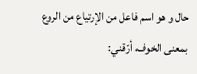حال و هو اسم فاعل من الإرتياع من الروع بمعنى الخوف، أرّقني: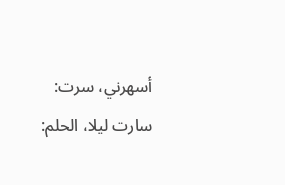أسهرني، سرت: سارت ليلا، الحلم: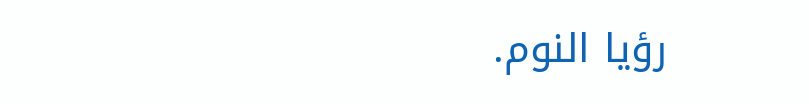رؤيا النوم.